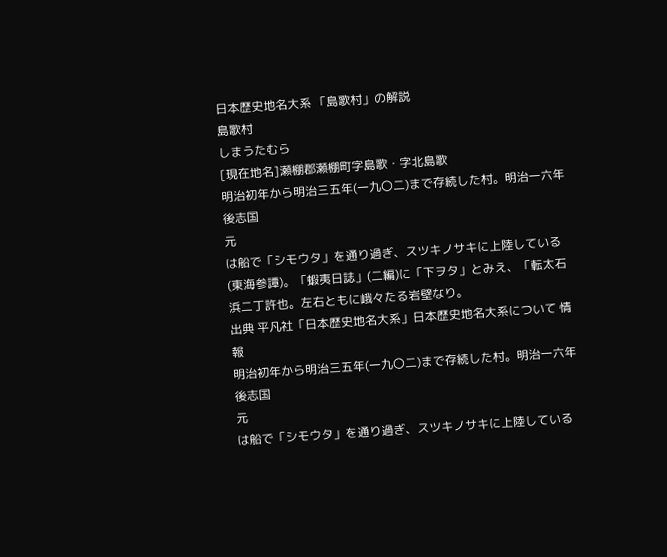日本歴史地名大系 「島歌村」の解説
島歌村
しまうたむら
[現在地名]瀬棚郡瀬棚町字島歌・字北島歌
明治初年から明治三五年(一九〇二)まで存続した村。明治一六年後志国
元
は船で「シモウタ」を通り過ぎ、スツキノサキに上陸している(東海参譚)。「蝦夷日誌」(二編)に「下ヲタ」とみえ、「転太石浜二丁許也。左右ともに峨々たる岩壁なり。
出典 平凡社「日本歴史地名大系」日本歴史地名大系について 情報
明治初年から明治三五年(一九〇二)まで存続した村。明治一六年後志国
元
は船で「シモウタ」を通り過ぎ、スツキノサキに上陸している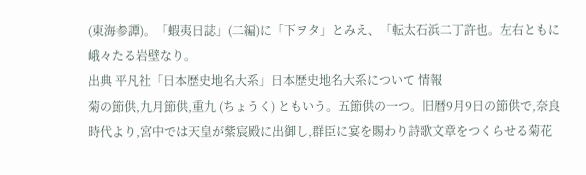(東海参譚)。「蝦夷日誌」(二編)に「下ヲタ」とみえ、「転太石浜二丁許也。左右ともに峨々たる岩壁なり。
出典 平凡社「日本歴史地名大系」日本歴史地名大系について 情報
菊の節供,九月節供,重九 (ちょうく) ともいう。五節供の一つ。旧暦9月9日の節供で,奈良時代より,宮中では天皇が紫宸殿に出御し,群臣に宴を賜わり詩歌文章をつくらせる菊花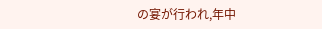の宴が行われ,年中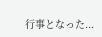行事となった...